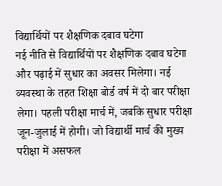विद्यार्थियों पर शैक्षणिक दबाव घटेगा
नई नीति से विद्यार्थियों पर शैक्षणिक दबाव घटेगा और पढ़ाई में सुधार का अवसर मिलेगा। नई व्यवस्था के तहत शिक्षा बोर्ड वर्ष में दो बार परीक्षा लेगा। पहली परीक्षा मार्च में, जबकि सुधार परीक्षा जून-जुलाई में होगी। जो विद्यार्थी मार्च की मुख्य परीक्षा में असफल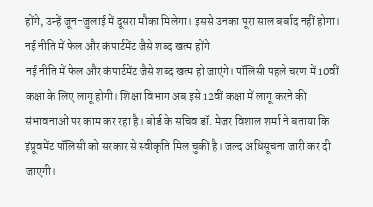होंगे, उन्हें जून-जुलाई में दूसरा मौका मिलेगा। इससे उनका पूरा साल बर्बाद नहीं होगा।
नई नीति में फेल और कंपार्टमेंट जैसे शब्द खत्म होंगे
नई नीति में फेल और कंपार्टमेंट जैसे शब्द खत्म हो जाएंगे। पॉलिसी पहले चरण में 10वीं कक्षा के लिए लागू होगी। शिक्षा विभाग अब इसे 12वीं कक्षा में लागू करने की संभावनाओं पर काम कर रहा है। बोर्ड के सचिव डॉ. मेजर विशाल शर्मा ने बताया कि इंप्रूवमेंट पॉलिसी को सरकार से स्वीकृति मिल चुकी है। जल्द अधिसूचना जारी कर दी जाएगी।